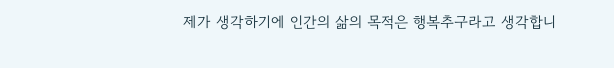제가 생각하기에 인간의 삶의 목적은 행복추구라고 생각합니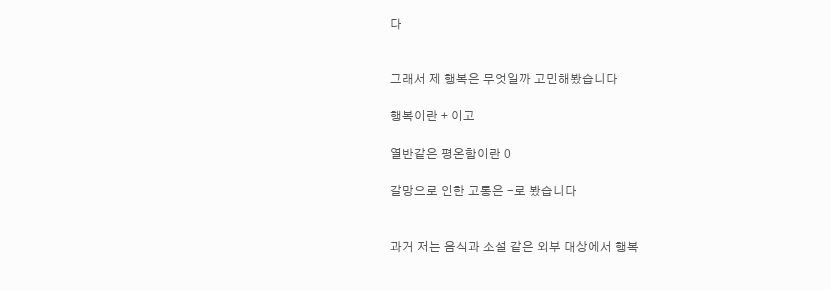다


그래서 제 행복은 무엇일까 고민해봤습니다

행복이란 + 이고

열반같은 평온함이란 0

갈망으로 인한 고통은 -로 봤습니다


과거 저는 음식과 소설 같은 외부 대상에서 행복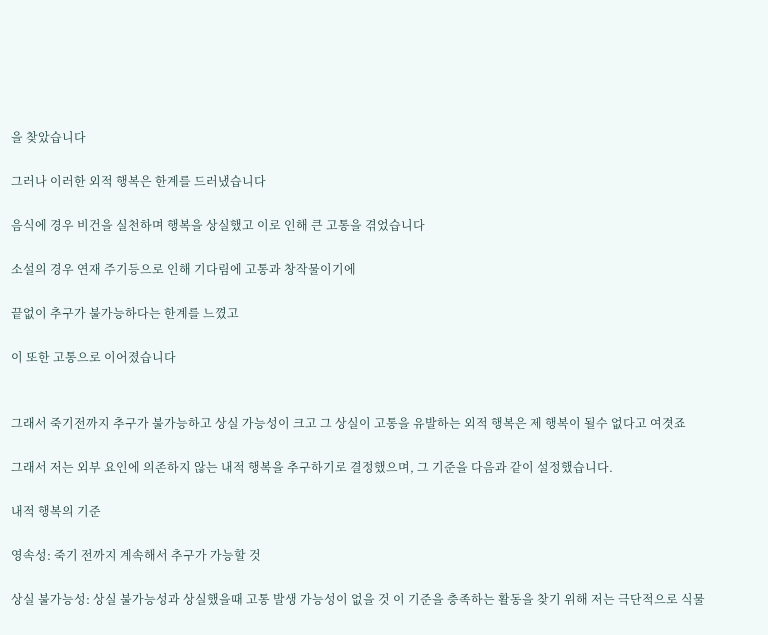을 찾았습니다

그러나 이러한 외적 행복은 한계를 드러냈습니다

음식에 경우 비건을 실천하며 행복을 상실했고 이로 인해 큰 고통을 겪었습니다

소설의 경우 연재 주기등으로 인해 기다림에 고통과 창작물이기에

끝없이 추구가 불가능하다는 한계를 느꼈고

이 또한 고통으로 이어졌습니다


그래서 죽기전까지 추구가 불가능하고 상실 가능성이 크고 그 상실이 고통을 유발하는 외적 행복은 제 행복이 될수 없다고 여겻죠

그래서 저는 외부 요인에 의존하지 않는 내적 행복을 추구하기로 결정했으며, 그 기준을 다음과 같이 설정했습니다.

내적 행복의 기준

영속성: 죽기 전까지 계속해서 추구가 가능할 것

상실 불가능성: 상실 불가능성과 상실했을때 고통 발생 가능성이 없을 것 이 기준을 충족하는 활동을 찾기 위해 저는 극단적으로 식물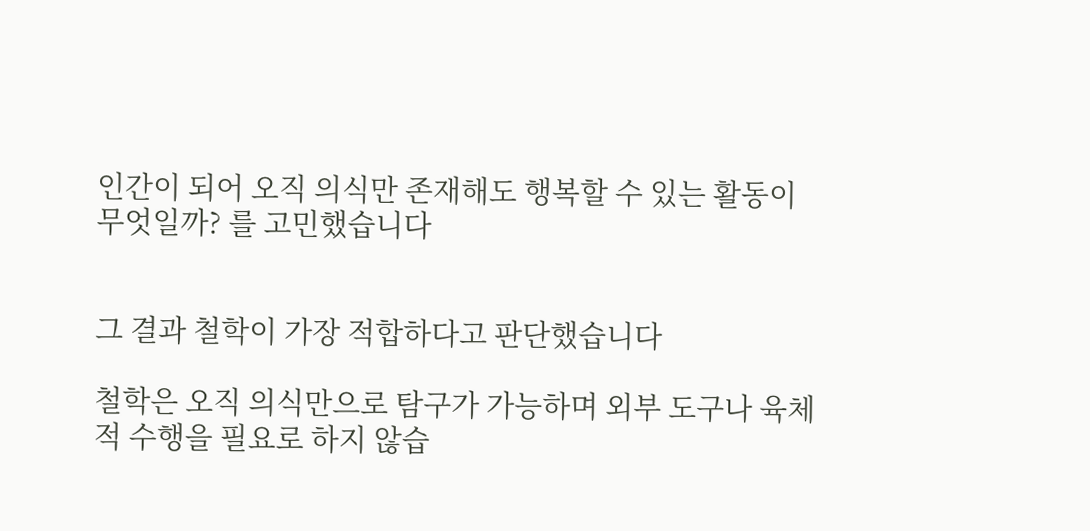인간이 되어 오직 의식만 존재해도 행복할 수 있는 활동이 무엇일까? 를 고민했습니다


그 결과 철학이 가장 적합하다고 판단했습니다

철학은 오직 의식만으로 탐구가 가능하며 외부 도구나 육체적 수행을 필요로 하지 않습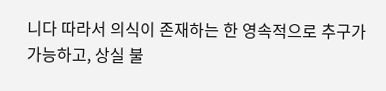니다 따라서 의식이 존재하는 한 영속적으로 추구가 가능하고, 상실 불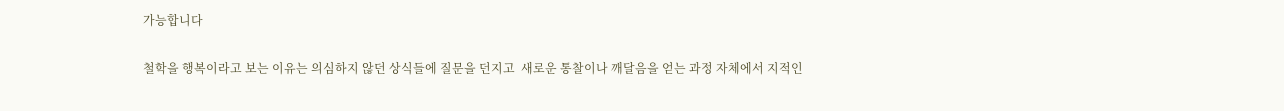가능합니다

철학을 행복이라고 보는 이유는 의심하지 않던 상식들에 질문을 던지고  새로운 통찰이나 깨달음을 얻는 과정 자체에서 지적인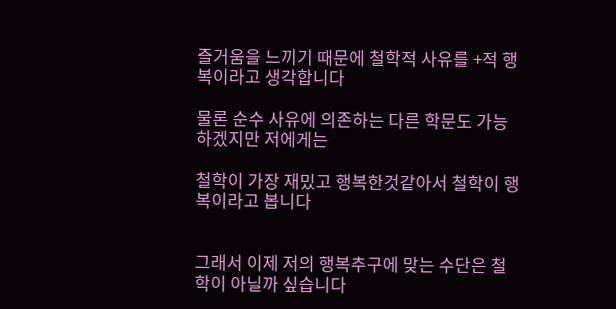즐거움을 느끼기 때문에 철학적 사유를 +적 행복이라고 생각합니다

물론 순수 사유에 의존하는 다른 학문도 가능하겠지만 저에게는

철학이 가장 재밌고 행복한것같아서 철학이 행복이라고 봅니다


그래서 이제 저의 행복추구에 맞는 수단은 철학이 아닐까 싶습니다